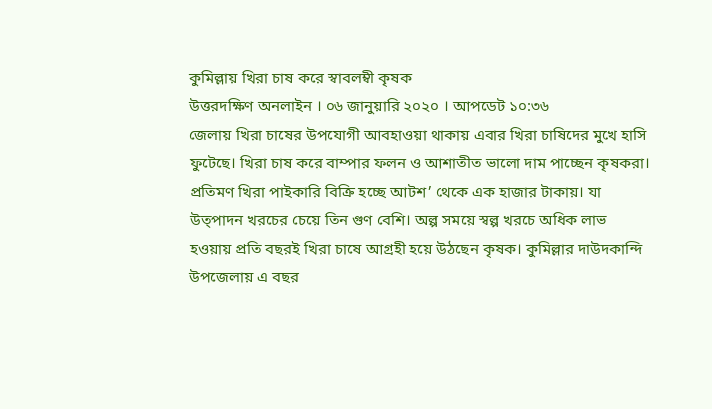কুমিল্লায় খিরা চাষ করে স্বাবলম্বী কৃষক
উত্তরদক্ষিণ অনলাইন । ০৬ জানুয়ারি ২০২০ । আপডেট ১০:৩৬
জেলায় খিরা চাষের উপযোগী আবহাওয়া থাকায় এবার খিরা চাষিদের মুখে হাসি ফুটেছে। খিরা চাষ করে বাম্পার ফলন ও আশাতীত ভালো দাম পাচ্ছেন কৃষকরা। প্রতিমণ খিরা পাইকারি বিক্রি হচ্ছে আটশ’ থেকে এক হাজার টাকায়। যা উত্পাদন খরচের চেয়ে তিন গুণ বেশি। অল্প সময়ে স্বল্প খরচে অধিক লাভ হওয়ায় প্রতি বছরই খিরা চাষে আগ্রহী হয়ে উঠছেন কৃষক। কুমিল্লার দাউদকান্দি উপজেলায় এ বছর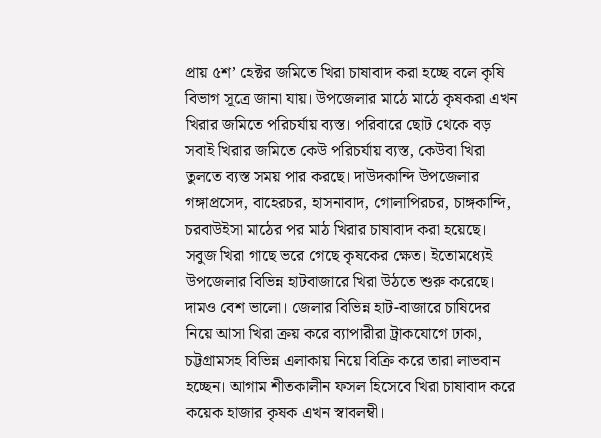প্রায় ৫শ’ হেক্টর জমিতে খিরা চাষাবাদ করা হচ্ছে বলে কৃষি বিভাগ সূত্রে জানা যায়। উপজেলার মাঠে মাঠে কৃষকরা এখন খিরার জমিতে পরিচর্যায় ব্যস্ত। পরিবারে ছোট থেকে বড় সবাই খিরার জমিতে কেউ পরিচর্যায় ব্যস্ত, কেউবা খিরা তুলতে ব্যস্ত সময় পার করছে। দাউদকান্দি উপজেলার গঙ্গাপ্রসেদ, বাহেরচর, হাসনাবাদ, গোলাপিরচর, চাঙ্গকান্দি, চরবাউইসা মাঠের পর মাঠ খিরার চাষাবাদ করা হয়েছে। সবুজ খিরা গাছে ভরে গেছে কৃষকের ক্ষেত। ইতোমধ্যেই উপজেলার বিভিন্ন হাটবাজারে খিরা উঠতে শুরু করেছে। দামও বেশ ভালো। জেলার বিভিন্ন হাট-বাজারে চাষিদের নিয়ে আসা খিরা ক্রয় করে ব্যাপারীরা ট্রাকযোগে ঢাকা, চট্টগ্রামসহ বিভিন্ন এলাকায় নিয়ে বিক্রি করে তারা লাভবান হচ্ছেন। আগাম শীতকালীন ফসল হিসেবে খিরা চাষাবাদ করে কয়েক হাজার কৃষক এখন স্বাবলম্বী।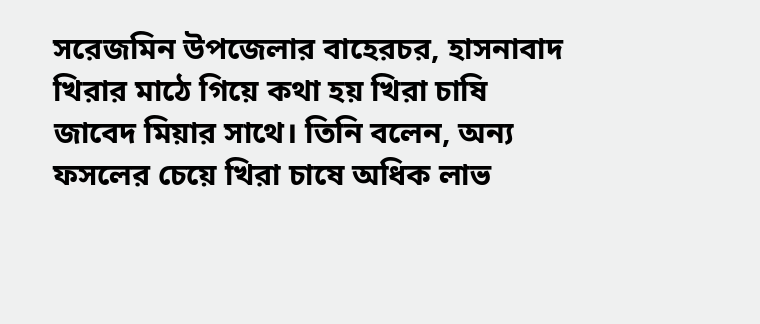সরেজমিন উপজেলার বাহেরচর, হাসনাবাদ খিরার মাঠে গিয়ে কথা হয় খিরা চাষি জাবেদ মিয়ার সাথে। তিনি বলেন, অন্য ফসলের চেয়ে খিরা চাষে অধিক লাভ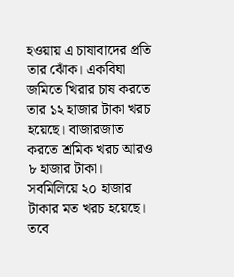হওয়ায় এ চাষাবাদের প্রতি তার ঝোঁক। একবিঘা জমিতে খিরার চাষ করতে তার ১২ হাজার টাকা খরচ হয়েছে। বাজারজাত করতে শ্রমিক খরচ আরও ৮ হাজার টাকা। সবমিলিয়ে ২০ হাজার টাকার মত খরচ হয়েছে। তবে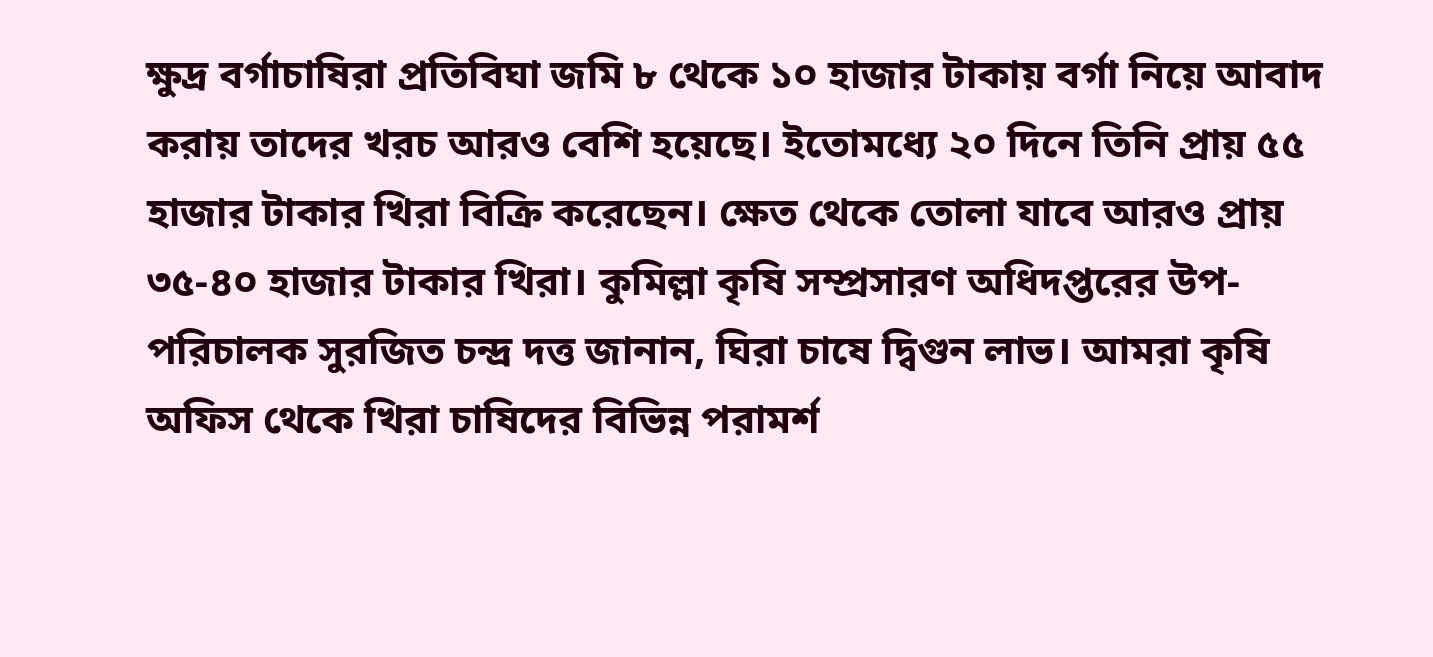ক্ষুদ্র বর্গাচাষিরা প্রতিবিঘা জমি ৮ থেকে ১০ হাজার টাকায় বর্গা নিয়ে আবাদ করায় তাদের খরচ আরও বেশি হয়েছে। ইতোমধ্যে ২০ দিনে তিনি প্রায় ৫৫ হাজার টাকার খিরা বিক্রি করেছেন। ক্ষেত থেকে তোলা যাবে আরও প্রায় ৩৫-৪০ হাজার টাকার খিরা। কুমিল্লা কৃষি সম্প্রসারণ অধিদপ্তরের উপ-পরিচালক সুরজিত চন্দ্র দত্ত জানান, ঘিরা চাষে দ্বিগুন লাভ। আমরা কৃষি অফিস থেকে খিরা চাষিদের বিভিন্ন পরামর্শ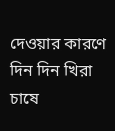দেওয়ার কারণে দিন দিন খিরা চাষে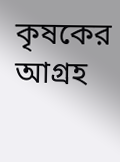কৃষকের আগ্রহ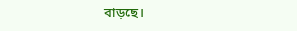বাড়ছে।